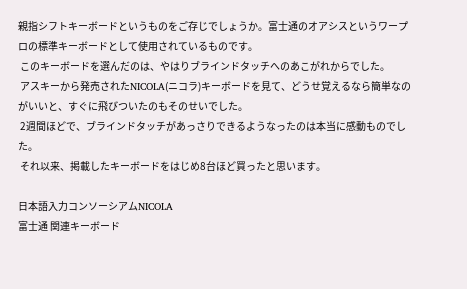親指シフトキーボードというものをご存じでしょうか。富士通のオアシスというワープロの標準キーボードとして使用されているものです。
 このキーボードを選んだのは、やはりブラインドタッチへのあこがれからでした。
 アスキーから発売されたNICOLA(ニコラ)キーボードを見て、どうせ覚えるなら簡単なのがいいと、すぐに飛びついたのもそのせいでした。
 2週間ほどで、ブラインドタッチがあっさりできるようなったのは本当に感動ものでした。
 それ以来、掲載したキーボードをはじめ8台ほど買ったと思います。

日本語入力コンソーシアムNICOLA
富士通 関連キーボード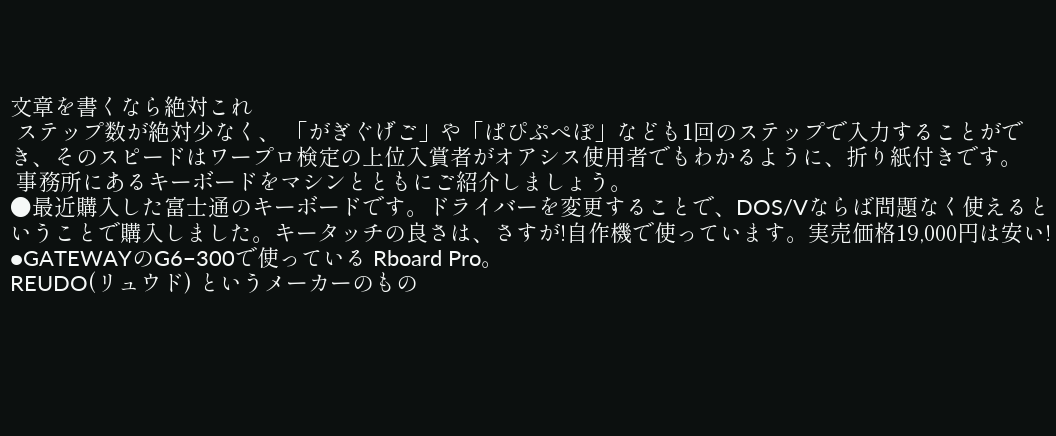文章を書くなら絶対これ
 ステップ数が絶対少なく、 「がぎぐげご」や「ぱぴぷぺぽ」なども1回のステップで入力することができ、そのスピードはワープロ検定の上位入賞者がオアシス使用者でもわかるように、折り紙付きです。
 事務所にあるキーボードをマシンとともにご紹介しましょう。
●最近購入した富士通のキーボードです。ドライバーを変更することで、DOS/Vならば問題なく使えるということで購入しました。キータッチの良さは、さすが!自作機で使っています。実売価格19,000円は安い!
●GATEWAYのG6−300で使っている Rboard Pro。
REUDO(リュウド) というメーカーのもの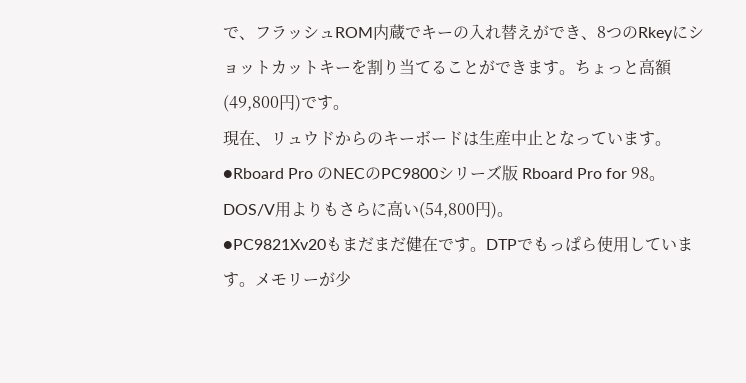で、フラッシュROM内蔵でキーの入れ替えができ、8つのRkeyにショットカットキーを割り当てることができます。ちょっと高額(49,800円)です。
現在、リュウドからのキーボードは生産中止となっています。
●Rboard Pro のNECのPC9800シリーズ版 Rboard Pro for 98。DOS/V用よりもさらに高い(54,800円)。
●PC9821Xv20もまだまだ健在です。DTPでもっぱら使用しています。メモリーが少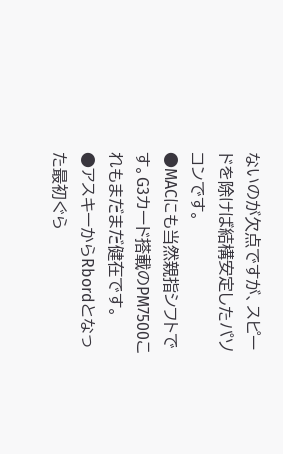ないのが欠点ですが、スピードを除けば結構安定したパソコンです。
●MACにも当然親指シフトです。G3カード搭載のPM7500これもまだまだ健在です。
●アスキーからRbordとなった最初ぐら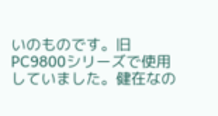いのものです。旧PC9800シリーズで使用していました。健在なの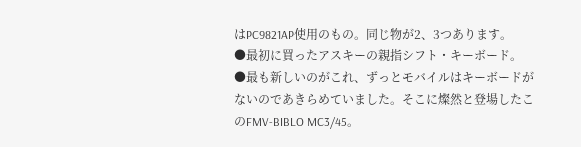はPC9821AP使用のもの。同じ物が2、3つあります。
●最初に買ったアスキーの親指シフト・キーボード。
●最も新しいのがこれ、ずっとモバイルはキーボードがないのであきらめていました。そこに燦然と登場したこのFMV-BIBLO MC3/45。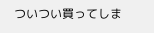ついつい買ってしま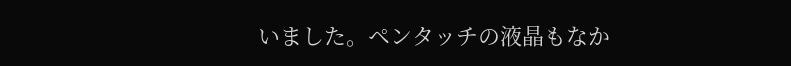いました。ペンタッチの液晶もなか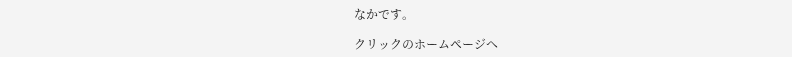なかです。

クリックのホームページへ